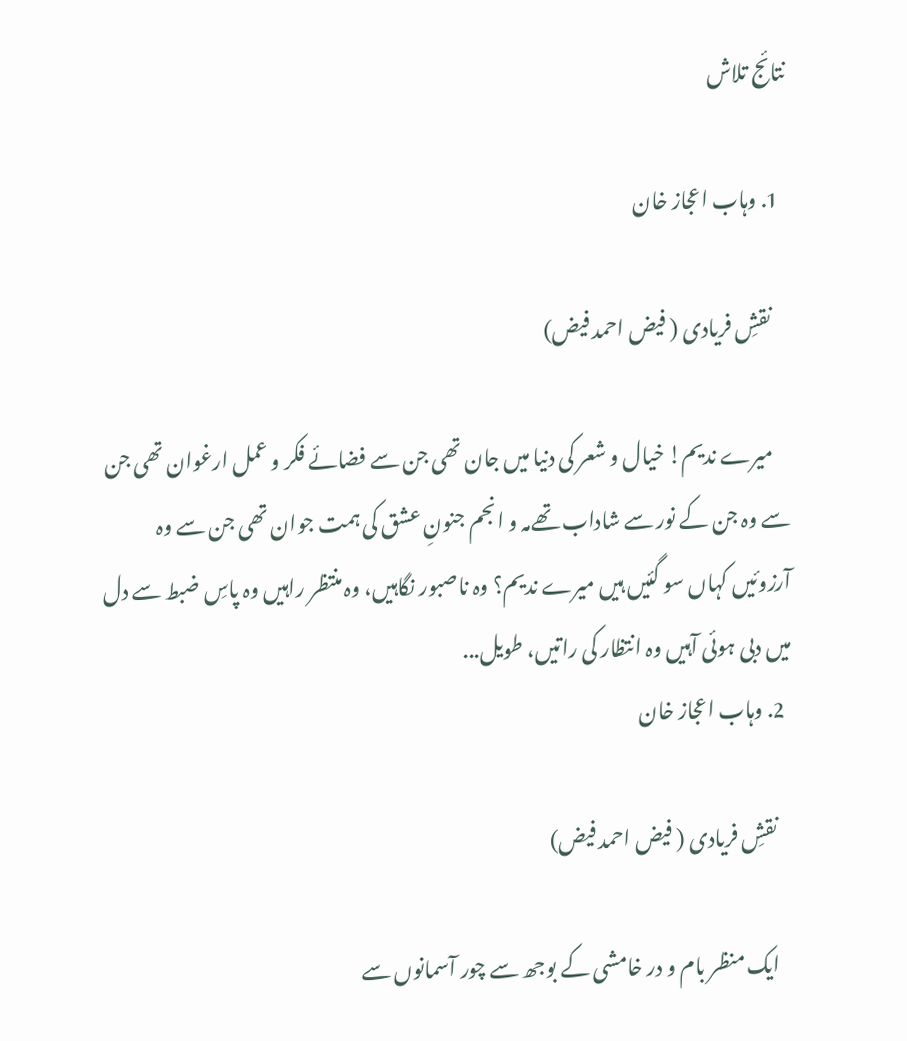نتائج تلاش

  1. وہاب اعجاز خان

    نقشِ فریادی ( فیض احمد فیض)

    میرے ندیم! خیال و شعر کی دنیا میں جان تھی جن سے فضائے فکر و عمل ارغوان تھی جن سے وہ جن کے نور سے شاداب تھےمہ و انجم جنونِ عشق کی ہمت جوان تھی جن سے وہ آرزوئیں کہاں سو گئیں ہیں میرے ندیم؟ وہ ناصبور نگاہیں، وہ منتظر راہیں وہ پاسِ ضبط سے دل میں دبی ہوئی آہیں وہ انتظار کی راتیں، طویل...
  2. وہاب اعجاز خان

    نقشِ فریادی ( فیض احمد فیض)

    ایک منظر بام و در خامشی کے بوجھ سے چور آسمانوں سے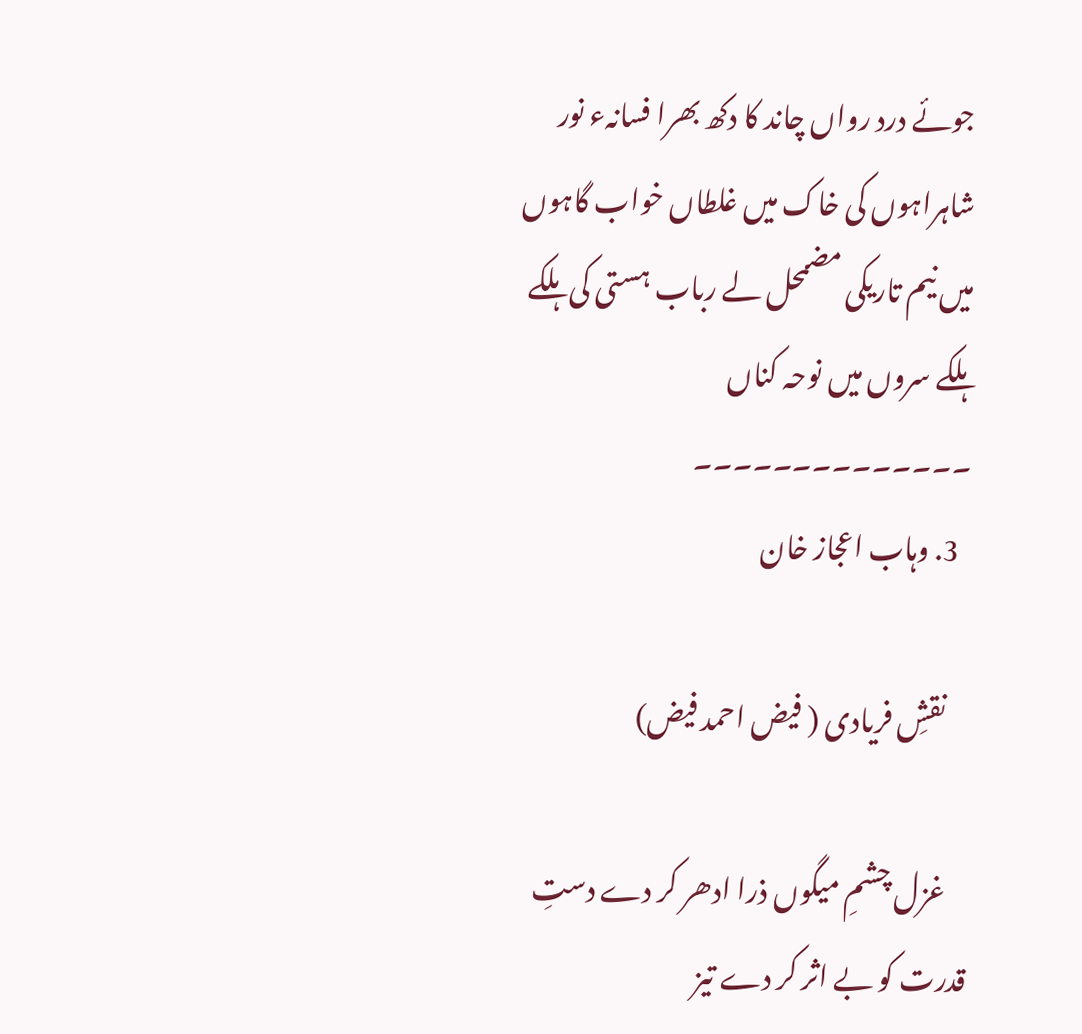جوئے درد رواں چاند کا دکھ بھرا فسانہء نور شاہراہوں کی خاک میں غلطاں خواب گاہوں میں نیم تاریکی مضمحل لے رباب ہستی کی ہلکے ہلکے سروں میں نوحہ کناں ۔۔۔۔۔۔۔۔۔۔۔۔۔۔
  3. وہاب اعجاز خان

    نقشِ فریادی ( فیض احمد فیض)

    غزل چشمِ میگوں ذرا ادھر کر دے دستِ قدرت کو بے اثر کر دے تیز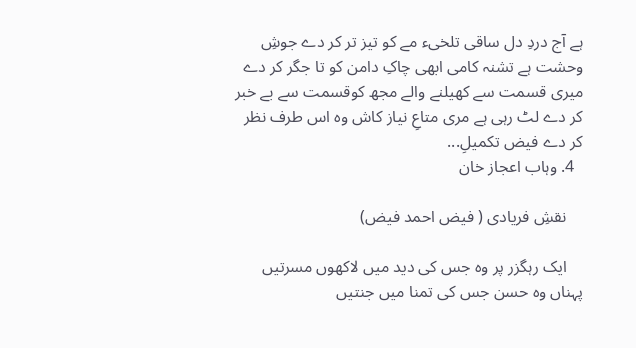ہے آج دردِ دل ساقی تلخیء مے کو تیز تر کر دے جوشِ وحشت ہے تشنہ کامی ابھی چاکِ دامن کو تا جگر کر دے میری قسمت سے کھیلنے والے مجھ کوقسمت سے بے خبر کر دے لٹ رہی ہے مری متاعِ نیاز کاش وہ اس طرف نظر کر دے فیض تکمیلِ...
  4. وہاب اعجاز خان

    نقشِ فریادی ( فیض احمد فیض)

    ایک رہگزر پر وہ جس کی دید میں لاکھوں مسرتیں پہناں وہ حسن جس کی تمنا میں جنتیں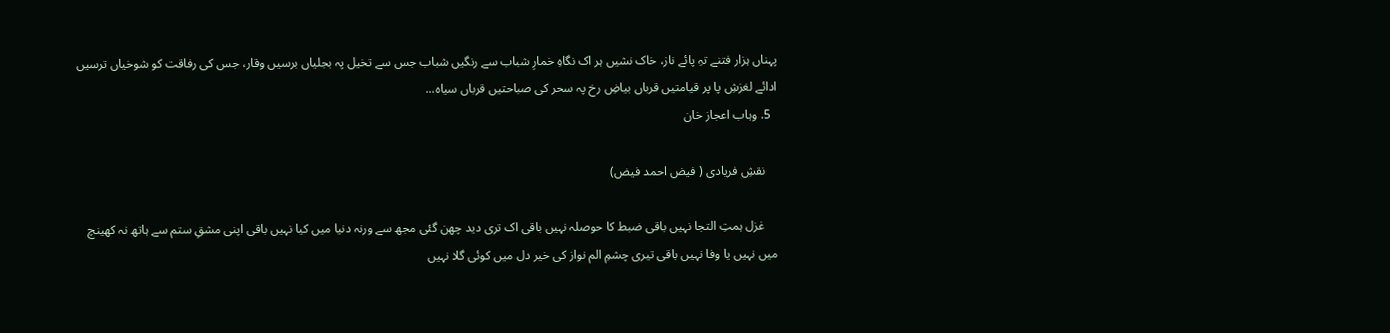پہناں ہزار فتنے تہِ پائے ناز، خاک نشیں ہر اک نگاہِ خمارِ شباب سے رنگیں شباب جس سے تخیل پہ بجلیاں برسیں وقار، جس کی رفاقت کو شوخیاں ترسیں ادائے لغزشِ پا پر قیامتیں قرباں بیاضِ رخ پہ سحر کی صباحتیں قرباں سیاہ...
  5. وہاب اعجاز خان

    نقشِ فریادی ( فیض احمد فیض)

    غزل ہمتِ التجا نہیں باقی ضبط کا حوصلہ نہیں باقی اک تری دید چھن گئی مجھ سے ورنہ دنیا میں کیا نہیں باقی اپنی مشقِ ستم سے ہاتھ نہ کھینچ میں نہیں یا وفا نہیں باقی تیری چشمِ الم نواز کی خیر دل میں کوئی گلا نہیں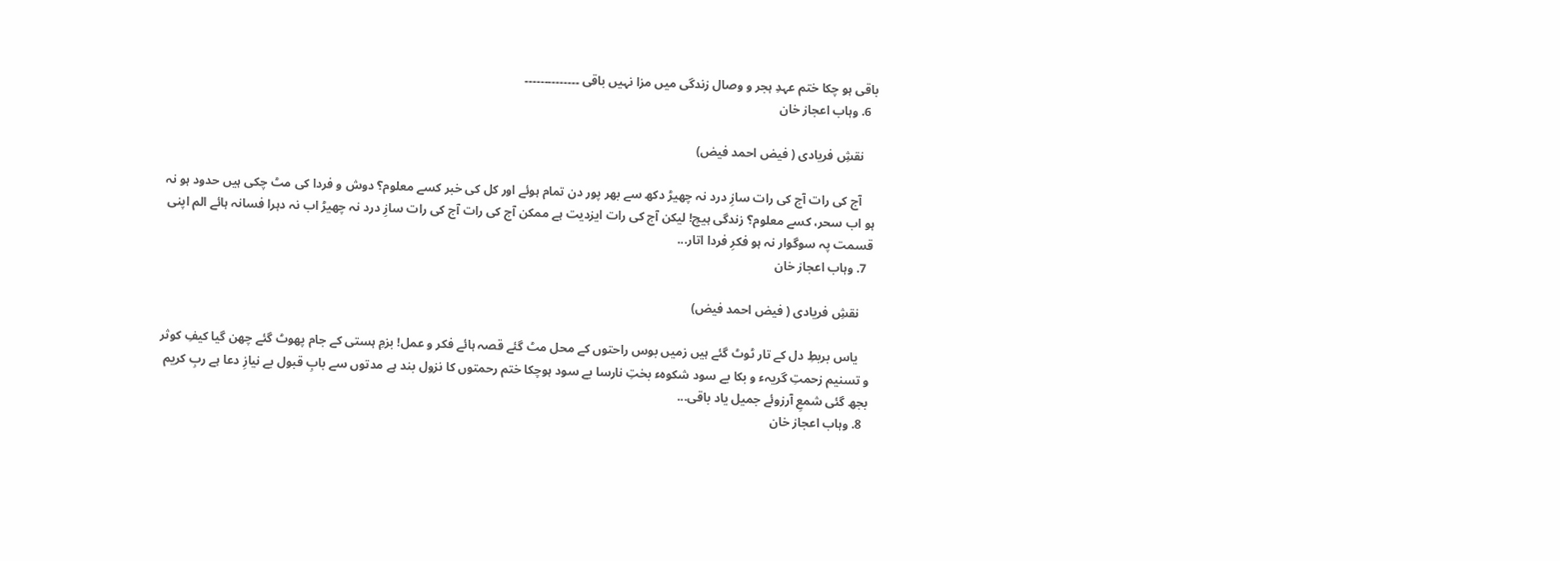باقی ہو چکا ختم عہدِ ہجر و وصال زندگی میں مزا نہیں باقی ۔۔۔۔۔۔۔۔۔۔۔۔۔۔
  6. وہاب اعجاز خان

    نقشِ فریادی ( فیض احمد فیض)

    آج کی رات آج کی رات سازِ درد نہ چھیڑ دکھ سے بھر پور دن تمام ہوئے اور کل کی خبر کسے معلوم؟ دوش و فردا کی مٹ چکی ہیں حدود ہو نہ ہو اب سحر، کسے معلوم؟ زندگی ہیچ! لیکن آج کی رات ایزدیت ہے ممکن آج کی رات آج کی رات سازِ درد نہ چھیڑ اب نہ دہرا فسانہ ہائے الم اپنی قسمت پہ سوگوار نہ ہو فکرِ فردا اتار...
  7. وہاب اعجاز خان

    نقشِ فریادی ( فیض احمد فیض)

    یاس بربطِ دل کے تار ٹوٹ گئے ہیں زمیں بوس راحتوں کے محل مٹ گئے قصہ ہائے فکر و عمل! بزمِ ہستی کے جام پھوٹ گئے چھن گیا کیفِ کوثر و تسنیم زحمتِ گریہء و بکا بے سود شکوہء بختِ نارسا بے سود ہوچکا ختم رحمتوں کا نزول بند ہے مدتوں سے بابِ قبول بے نیازِ دعا ہے ربِ کریم بجھ گئی شمعِ آرزوئے جمیل یاد باقی...
  8. وہاب اعجاز خان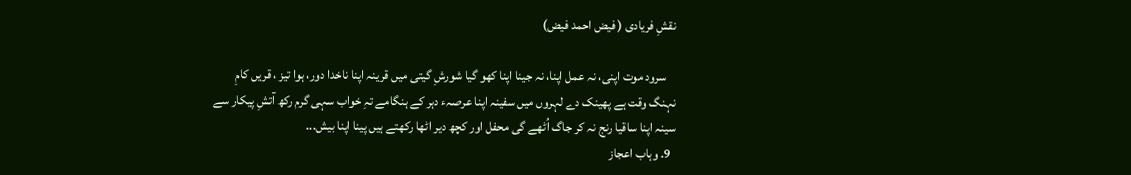نقشِ فریادی ( فیض احمد فیض)

    سرود موت اپنی، نہ عمل اپنا، نہ جینا اپنا کھو گیا شورشِ گیتی میں قرینہ اپنا ناخدا دور، ہوا تیز ، قریں کامِ نہنگ وقت ہے پھینک دے لہروں میں سفینہ اپنا عرصہء دہر کے ہنگامے تہِ خواب سہی گرم رکھ آتشِ پیکار سے سینہ اپنا ساقیا رنج نہ کر جاگ اُٹھے گی محفل اور کچھ دیر اٹھا رکھتے ہیں پینا اپنا بیش...
  9. وہاب اعجاز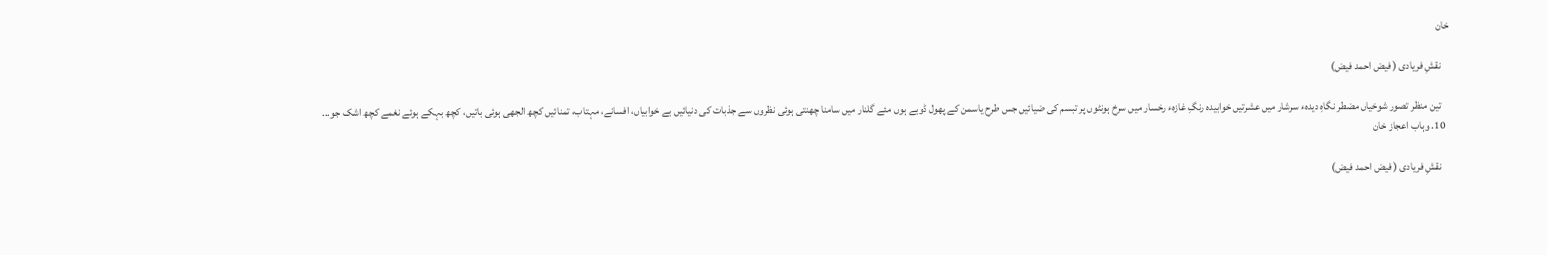خان

    نقشِ فریادی ( فیض احمد فیض)

    تین منظر تصور شوخیاں مضطر نگاہِ دیدہء سرشار میں عشرتیں خوابیدہ رنگِ غازہء رخسار میں سرخ ہونٹوں پر تبسم کی ضیائیں جس طرح یاسمن کے پھول ڈوبے ہوں مئے گلنار میں سامنا چھنتی ہوئی نظروں سے جذبات کی دنیائیں بے خوابیاں، افسانے، مہتاب، تمنائیں کچھ الجھی ہوئی باتیں، کچھ بہکے ہوئے نغمے کچھ اشک جو...
  10. وہاب اعجاز خان

    نقشِ فریادی ( فیض احمد فیض)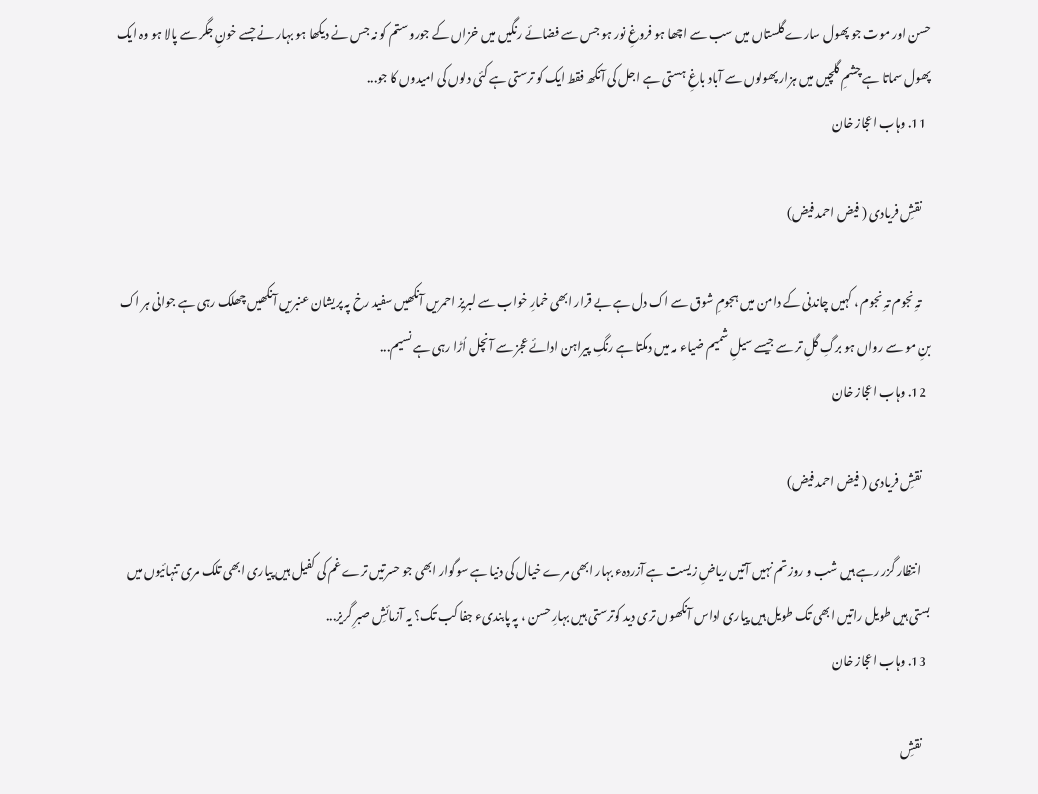حسن اور موت جو پھول سارے گلستاں میں سب سے اچھا ہو فروغِ نور ہو جس سے فضائے رنگیں میں خزاں کے جورو ستم کو نہ جس نے دیکھا ہو بہار نے جسے خونِ جگر سے پالا ہو وہ ایک پھول سماتا ہے چشمِ گلچیں میں ہزار پھولوں سے آباد باغِ ہستی ہے اجل کی آنکھ فقط ایک کو ترستی ہے کئی دلوں کی امیدوں کا جو...
  11. وہاب اعجاز خان

    نقشِ فریادی ( فیض احمد فیض)

    تہِ نجوم تہِ نجوم ، کہیں چاندنی کے دامن میں ہجومِ شوق سے اک دل ہے بے قرار ابھی خمارِ خواب سے لبریز احمریں آنکھیں سفید رخ پہ پریشان عنبریں آنکھیں چھلک رہی ہے جوانی ہر اک بنِ مو سے رواں ہو برگِ گلِ تر سے جیسے سیلِ شمیم ضیاء مہ میں دمکتا ہے رنگِ پیراہن ادائے عجز سے آنچل اُڑا رہی ہے نسیم...
  12. وہاب اعجاز خان

    نقشِ فریادی ( فیض احمد فیض)

    انتظار گزر رہے ہیں شب و روز تم نہیں آتیں ریاضِ زیست ہے آزردہء بہار ابھی مرے خیال کی دنیا ہے سوگوار ابھی جو حسرتیں ترے غم کی کفیل ہیں پیاری ابھی تلک مری تنہائیوں میں بستی ہیں طویل راتیں ابھی تک طویل ہیں پیاری اداس آنکھوں تری دید کوترستی ہیں بہارِ حسن ، پہ پابندیء جفا کب تک؟ یہ آزمائشِ صبرِ گریز...
  13. وہاب اعجاز خان

    نقشِ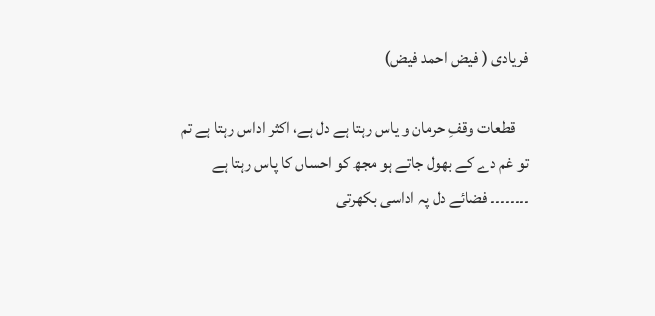فریادی ( فیض احمد فیض)

    قطعات وقفِ حرمان و یاس رہتا ہے دل ہے، اکثر اداس رہتا ہے تم تو غم دے کے بھول جاتے ہو مجھ کو احساں کا پاس رہتا ہے ۔۔۔۔۔۔۔۔ فضائے دل پہ اداسی بکھرتی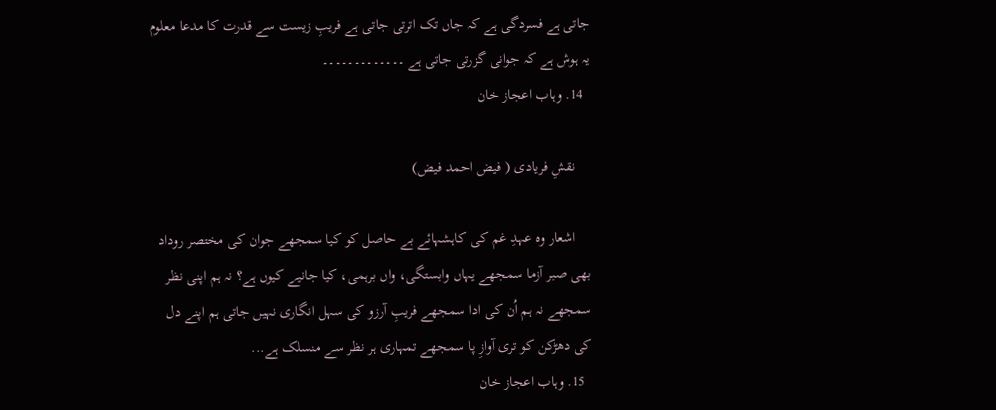جاتی ہے فسردگی ہے کہ جاں تک اترتی جاتی ہے فریبِ زیست سے قدرت کا مدعا معلوم یہ ہوش ہے کہ جوانی گزرتی جاتی ہے ۔۔۔۔۔۔۔۔۔۔۔۔۔
  14. وہاب اعجاز خان

    نقشِ فریادی ( فیض احمد فیض)

    اشعار وہ عہدِ غم کی کاہشہائے بے حاصل کو کیا سمجھے جوان کی مختصر روداد بھی صبر آزما سمجھے یہاں وابستگی، واں برہمی، کیا جانیے کیوں ہے؟ نہ ہم اپنی نظر سمجھے نہ ہم اُن کی ادا سمجھے فریبِ آرزو کی سہل انگاری نہیں جاتی ہم اپنے دل کی دھڑکن کو تری آوازِ پا سمجھے تمہاری ہر نظر سے منسلک ہے...
  15. وہاب اعجاز خان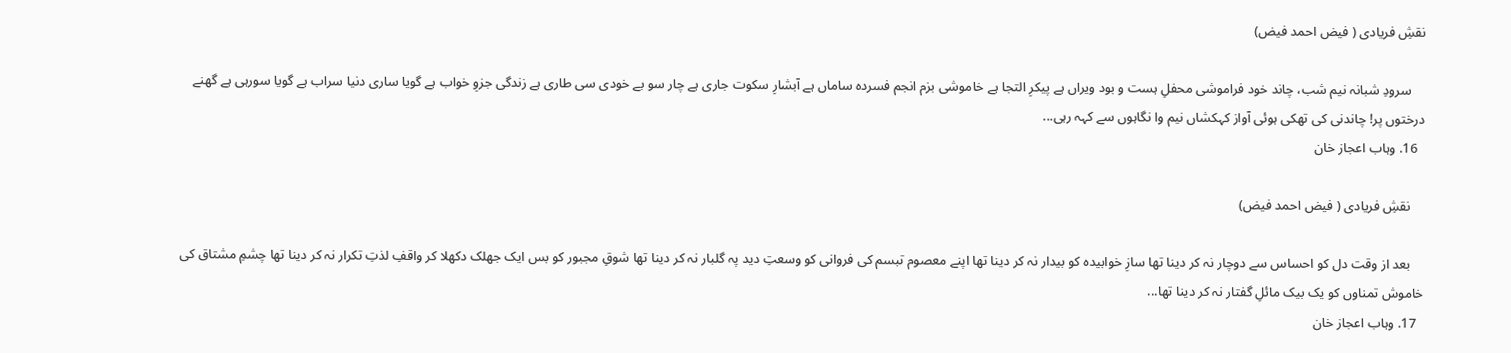نقشِ فریادی ( فیض احمد فیض)

    سرودِ شبانہ نیم شب، چاند خود فراموشی محفلِ ہست و بود ویراں ہے پیکرِ التجا ہے خاموشی بزم انجم فسردہ ساماں ہے آبشارِ سکوت جاری ہے چار سو بے خودی سی طاری ہے زندگی جزوِ خواب ہے گویا ساری دنیا سراب ہے گویا سورہی ہے گھنے درختوں پر! چاندنی کی تھکی ہوئی آواز کہکشاں نیم وا نگاہوں سے کہہ رہی...
  16. وہاب اعجاز خان

    نقشِ فریادی ( فیض احمد فیض)

    بعد از وقت دل کو احساس سے دوچار نہ کر دینا تھا سازِ خوابیدہ کو بیدار نہ کر دینا تھا اپنے معصوم تبسم کی فروانی کو وسعتِ دید پہ گلبار نہ کر دینا تھا شوقِ مجبور کو بس ایک جھلک دکھلا کر واقفِ لذتِ تکرار نہ کر دینا تھا چشمِ مشتاق کی خاموش تمناوں کو یک بیک مائلِ گفتار نہ کر دینا تھا...
  17. وہاب اعجاز خان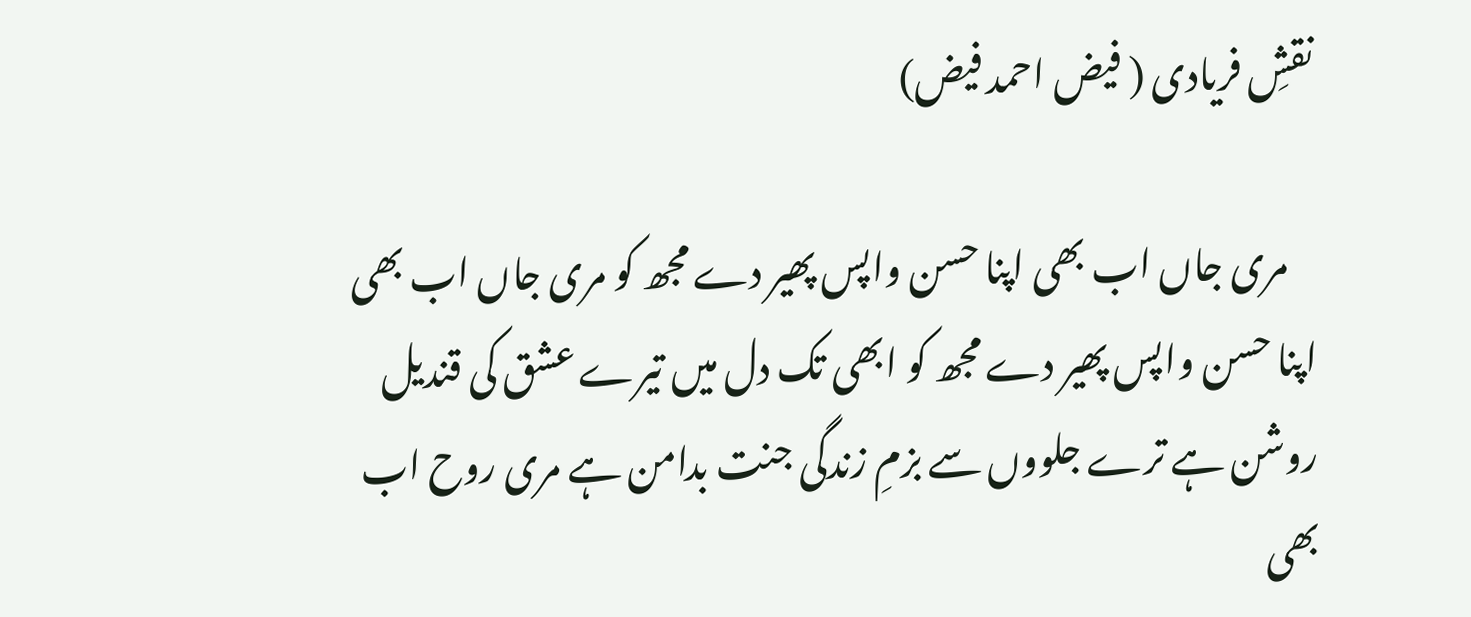نقشِ فریادی ( فیض احمد فیض)

    مری جاں اب بھی اپنا حسن واپس پھیر دے مجھ کو مری جاں اب بھی اپنا حسن واپس پھیر دے مجھ کو ابھی تک دل میں تیرے عشق کی قندیل روشن ہے ترے جلووں سے بزمِ زندگی جنت بدامن ہے مری روح اب بھی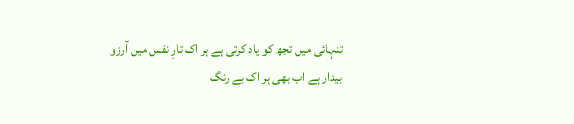تنہائی میں تجھ کو یاد کرتی ہے ہر اک تارِ نفس میں آرزو بیدار ہے اب بھی ہر اک بے رنگ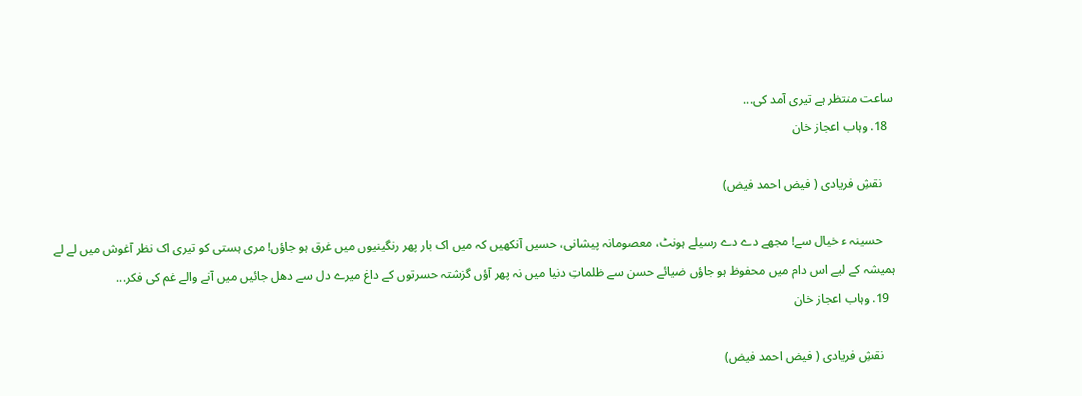ساعت منتظر ہے تیری آمد کی...
  18. وہاب اعجاز خان

    نقشِ فریادی ( فیض احمد فیض)

    حسینہ ء خیال سے! مجھے دے دے رسیلے ہونٹ، معصومانہ پیشانی، حسیں آنکھیں کہ میں اک بار پھر رنگینیوں میں غرق ہو جاؤں! مری ہستی کو تیری اک نظر آغوش میں لے لے ہمیشہ کے لیے اس دام میں محفوظ ہو جاؤں ضیائے حسن سے ظلماتِ دنیا میں نہ پھر آؤں گزشتہ حسرتوں کے داغ میرے دل سے دھل جائیں میں آنے والے غم کی فکر...
  19. وہاب اعجاز خان

    نقشِ فریادی ( فیض احمد فیض)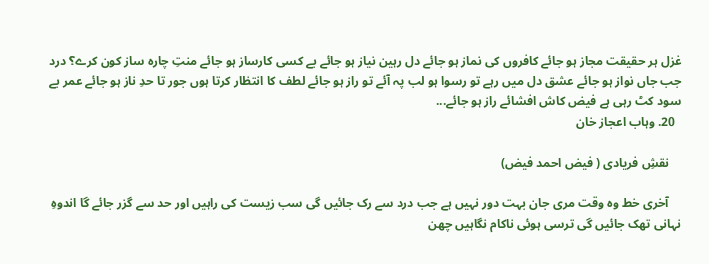غزل ہر حقیقت مجاز ہو جائے کافروں کی نماز ہو جائے دل رہین نیاز ہو جائے بے کسی کارساز ہو جائے منتِ چارہ ساز کون کرے؟ درد جب جاں نواز ہو جائے عشق دل میں رہے تو رسوا ہو لب پہ آئے تو راز ہو جائے لطف کا انتظار کرتا ہوں جور تا حدِ ناز ہو جائے عمر بے سود کٹ رہی ہے فیض کاش افشائے راز ہو جائے...
  20. وہاب اعجاز خان

    نقشِ فریادی ( فیض احمد فیض)

    آخری خط وہ وقت مری جان بہت دور نہیں ہے جب درد سے رک جائیں گی سب زیست کی راہیں اور حد سے گزر جائے گا اندوہِ نہانی تھک جائیں گی ترسی ہوئی ناکام نگاہیں چھن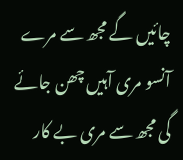چائیں گے مجھ سے مرے آنسو مری آہیں چھن جائے گی مجھ سے مری بے کار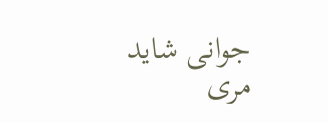جوانی شاید مری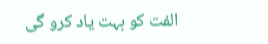الفت کو بہت یاد کرو گی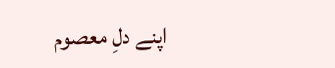اپنے دلِ معصوم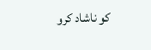کو ناشاد کرو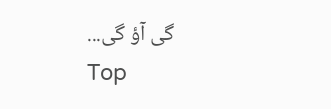گی آؤ گی...
Top